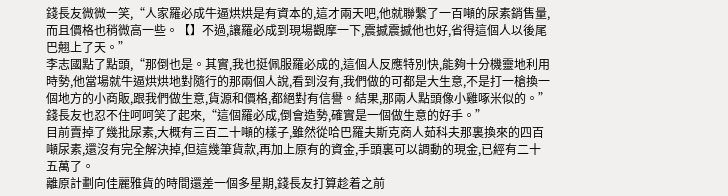錢長友微微一笑,“人家羅必成牛逼烘烘是有資本的,這才兩天吧,他就聯繫了一百噸的尿素銷售量,而且價格也稍微高一些。【】不過,讓羅必成到現場觀摩一下,震撼震撼他也好,省得這個人以後尾巴翹上了天。”
李志國點了點頭,“那倒也是。其實,我也挺佩服羅必成的,這個人反應特別快,能夠十分機靈地利用時勢,他當場就牛逼烘烘地對隨行的那兩個人說,看到沒有,我們做的可都是大生意,不是打一槍換一個地方的小商販,跟我們做生意,貨源和價格,都絕對有信譽。結果,那兩人點頭像小雞啄米似的。”
錢長友也忍不住呵呵笑了起來,“這個羅必成,倒會造勢,確實是一個做生意的好手。”
目前賣掉了幾批尿素,大概有三百二十噸的樣子,雖然從哈巴羅夫斯克商人茹科夫那裏換來的四百噸尿素,還沒有完全解決掉,但這幾筆貨款,再加上原有的資金,手頭裏可以調動的現金,已經有二十五萬了。
離原計劃向佳麗雅貨的時間還差一個多星期,錢長友打算趁着之前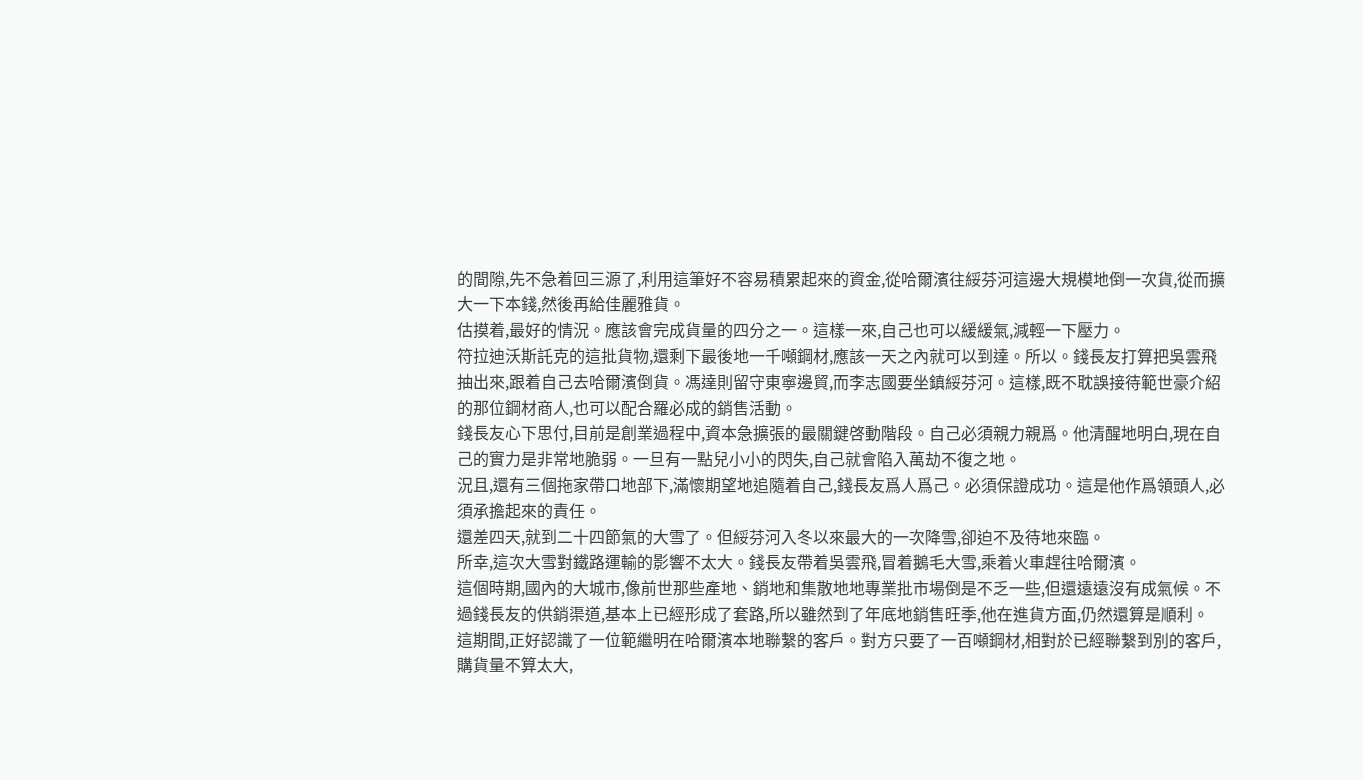的間隙,先不急着回三源了,利用這筆好不容易積累起來的資金,從哈爾濱往綏芬河這邊大規模地倒一次貨,從而擴大一下本錢,然後再給佳麗雅貨。
估摸着,最好的情況。應該會完成貨量的四分之一。這樣一來,自己也可以緩緩氣,減輕一下壓力。
符拉迪沃斯託克的這批貨物,還剩下最後地一千噸鋼材,應該一天之內就可以到達。所以。錢長友打算把吳雲飛抽出來,跟着自己去哈爾濱倒貨。馮達則留守東寧邊貿,而李志國要坐鎮綏芬河。這樣,既不耽誤接待範世豪介紹的那位鋼材商人,也可以配合羅必成的銷售活動。
錢長友心下思付,目前是創業過程中,資本急擴張的最關鍵啓動階段。自己必須親力親爲。他清醒地明白,現在自己的實力是非常地脆弱。一旦有一點兒小小的閃失,自己就會陷入萬劫不復之地。
況且,還有三個拖家帶口地部下,滿懷期望地追隨着自己,錢長友爲人爲己。必須保證成功。這是他作爲領頭人,必須承擔起來的責任。
還差四天,就到二十四節氣的大雪了。但綏芬河入冬以來最大的一次降雪,卻迫不及待地來臨。
所幸,這次大雪對鐵路運輸的影響不太大。錢長友帶着吳雲飛,冒着鵝毛大雪,乘着火車趕往哈爾濱。
這個時期,國內的大城市,像前世那些產地、銷地和集散地地專業批市場倒是不乏一些,但還遠遠沒有成氣候。不過錢長友的供銷渠道,基本上已經形成了套路,所以雖然到了年底地銷售旺季,他在進貨方面,仍然還算是順利。
這期間,正好認識了一位範繼明在哈爾濱本地聯繫的客戶。對方只要了一百噸鋼材,相對於已經聯繫到別的客戶,購貨量不算太大,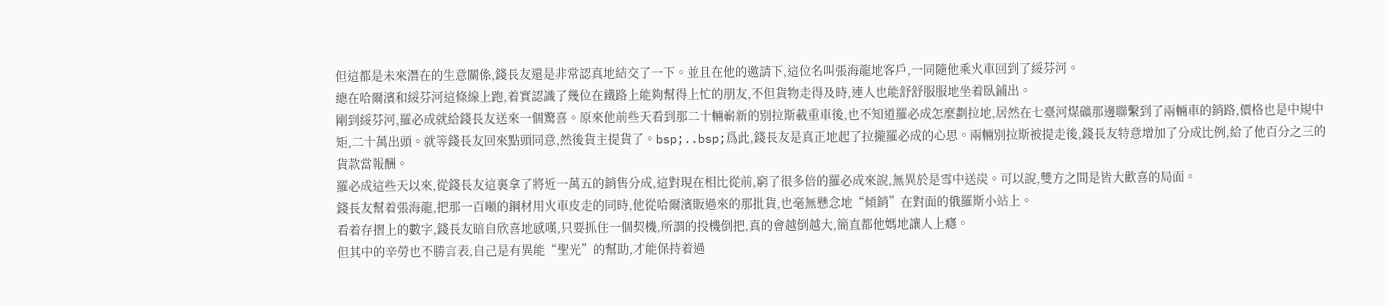但這都是未來潛在的生意關係,錢長友還是非常認真地結交了一下。並且在他的邀請下,這位名叫張海龍地客戶,一同隨他乘火車回到了綏芬河。
總在哈爾濱和綏芬河這條線上跑,着實認識了幾位在鐵路上能夠幫得上忙的朋友,不但貨物走得及時,連人也能舒舒服服地坐着臥鋪出。
剛到綏芬河,羅必成就給錢長友送來一個驚喜。原來他前些天看到那二十輛嶄新的別拉斯載重車後,也不知道羅必成怎麼劃拉地,居然在七臺河煤礦那邊聯繫到了兩輛車的銷路,價格也是中規中矩,二十萬出頭。就等錢長友回來點頭同意,然後貨主提貨了。bsp;..bsp;爲此,錢長友是真正地起了拉攏羅必成的心思。兩輛別拉斯被提走後,錢長友特意增加了分成比例,給了他百分之三的貨款當報酬。
羅必成這些天以來,從錢長友這裏拿了將近一萬五的銷售分成,這對現在相比從前,窮了很多倍的羅必成來說,無異於是雪中送炭。可以說,雙方之間是皆大歡喜的局面。
錢長友幫着張海龍,把那一百噸的鋼材用火車皮走的同時,他從哈爾濱販過來的那批貨,也毫無懸念地“傾銷”在對面的俄羅斯小站上。
看着存摺上的數字,錢長友暗自欣喜地感嘆,只要抓住一個契機,所謂的投機倒把,真的會越倒越大,簡直都他媽地讓人上癮。
但其中的辛勞也不勝言表,自己是有異能“聖光”的幫助,才能保持着過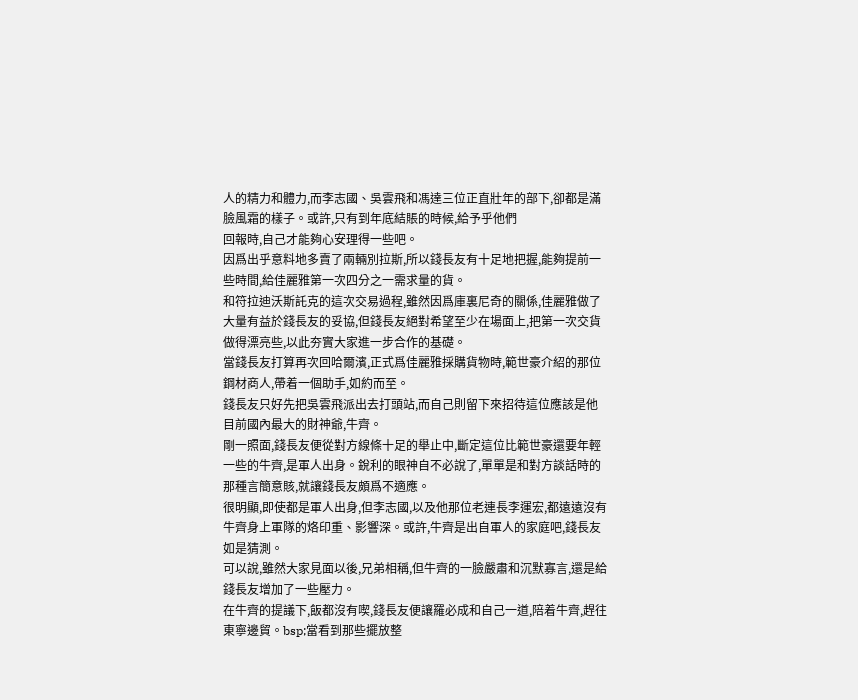人的精力和體力,而李志國、吳雲飛和馮達三位正直壯年的部下,卻都是滿臉風霜的樣子。或許,只有到年底結賬的時候,給予乎他們
回報時,自己才能夠心安理得一些吧。
因爲出乎意料地多賣了兩輛別拉斯,所以錢長友有十足地把握,能夠提前一些時間,給佳麗雅第一次四分之一需求量的貨。
和符拉迪沃斯託克的這次交易過程,雖然因爲庫裏尼奇的關係,佳麗雅做了大量有益於錢長友的妥協,但錢長友絕對希望至少在場面上,把第一次交貨做得漂亮些,以此夯實大家進一步合作的基礎。
當錢長友打算再次回哈爾濱,正式爲佳麗雅採購貨物時,範世豪介紹的那位鋼材商人,帶着一個助手,如約而至。
錢長友只好先把吳雲飛派出去打頭站,而自己則留下來招待這位應該是他目前國內最大的財神爺,牛齊。
剛一照面,錢長友便從對方線條十足的舉止中,斷定這位比範世豪還要年輕一些的牛齊,是軍人出身。銳利的眼神自不必說了,單單是和對方談話時的那種言簡意賅,就讓錢長友頗爲不適應。
很明顯,即使都是軍人出身,但李志國,以及他那位老連長李運宏,都遠遠沒有牛齊身上軍隊的烙印重、影響深。或許,牛齊是出自軍人的家庭吧,錢長友如是猜測。
可以說,雖然大家見面以後,兄弟相稱,但牛齊的一臉嚴肅和沉默寡言,還是給錢長友增加了一些壓力。
在牛齊的提議下,飯都沒有喫,錢長友便讓羅必成和自己一道,陪着牛齊,趕往東寧邊貿。bsp;當看到那些擺放整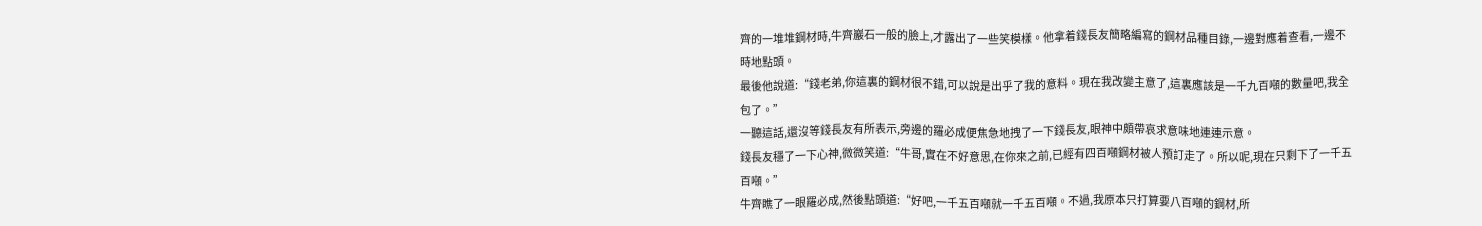齊的一堆堆鋼材時,牛齊巖石一般的臉上,才露出了一些笑模樣。他拿着錢長友簡略編寫的鋼材品種目錄,一邊對應着查看,一邊不時地點頭。
最後他說道:“錢老弟,你這裏的鋼材很不錯,可以說是出乎了我的意料。現在我改變主意了,這裏應該是一千九百噸的數量吧,我全包了。”
一聽這話,還沒等錢長友有所表示,旁邊的羅必成便焦急地拽了一下錢長友,眼神中頗帶哀求意味地連連示意。
錢長友穩了一下心神,微微笑道:“牛哥,實在不好意思,在你來之前,已經有四百噸鋼材被人預訂走了。所以呢,現在只剩下了一千五百噸。”
牛齊瞧了一眼羅必成,然後點頭道:“好吧,一千五百噸就一千五百噸。不過,我原本只打算要八百噸的鋼材,所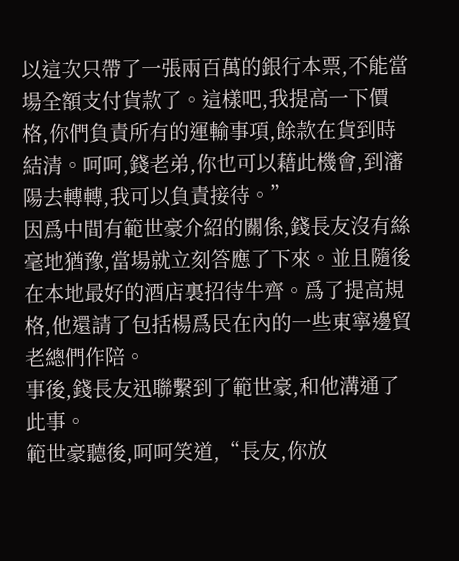以這次只帶了一張兩百萬的銀行本票,不能當場全額支付貨款了。這樣吧,我提高一下價格,你們負責所有的運輸事項,餘款在貨到時結清。呵呵,錢老弟,你也可以藉此機會,到瀋陽去轉轉,我可以負責接待。”
因爲中間有範世豪介紹的關係,錢長友沒有絲毫地猶豫,當場就立刻答應了下來。並且隨後在本地最好的酒店裏招待牛齊。爲了提高規格,他還請了包括楊爲民在內的一些東寧邊貿老總們作陪。
事後,錢長友迅聯繫到了範世豪,和他溝通了此事。
範世豪聽後,呵呵笑道,“長友,你放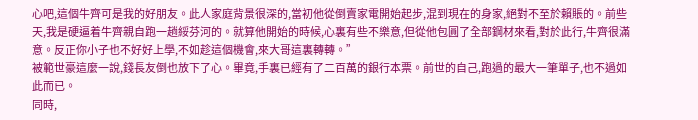心吧,這個牛齊可是我的好朋友。此人家庭背景很深的,當初他從倒賣家電開始起步,混到現在的身家,絕對不至於賴賬的。前些天,我是硬逼着牛齊親自跑一趟綏芬河的。就算他開始的時候,心裏有些不樂意,但從他包圓了全部鋼材來看,對於此行,牛齊很滿意。反正你小子也不好好上學,不如趁這個機會,來大哥這裏轉轉。”
被範世豪這麼一說,錢長友倒也放下了心。畢竟,手裏已經有了二百萬的銀行本票。前世的自己,跑過的最大一筆單子,也不過如此而已。
同時,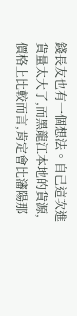錢長友也有一個想法。自己這次進貨量太大了,而黑龍江本地的貨源,價格上比較而言,肯定會比瀋陽那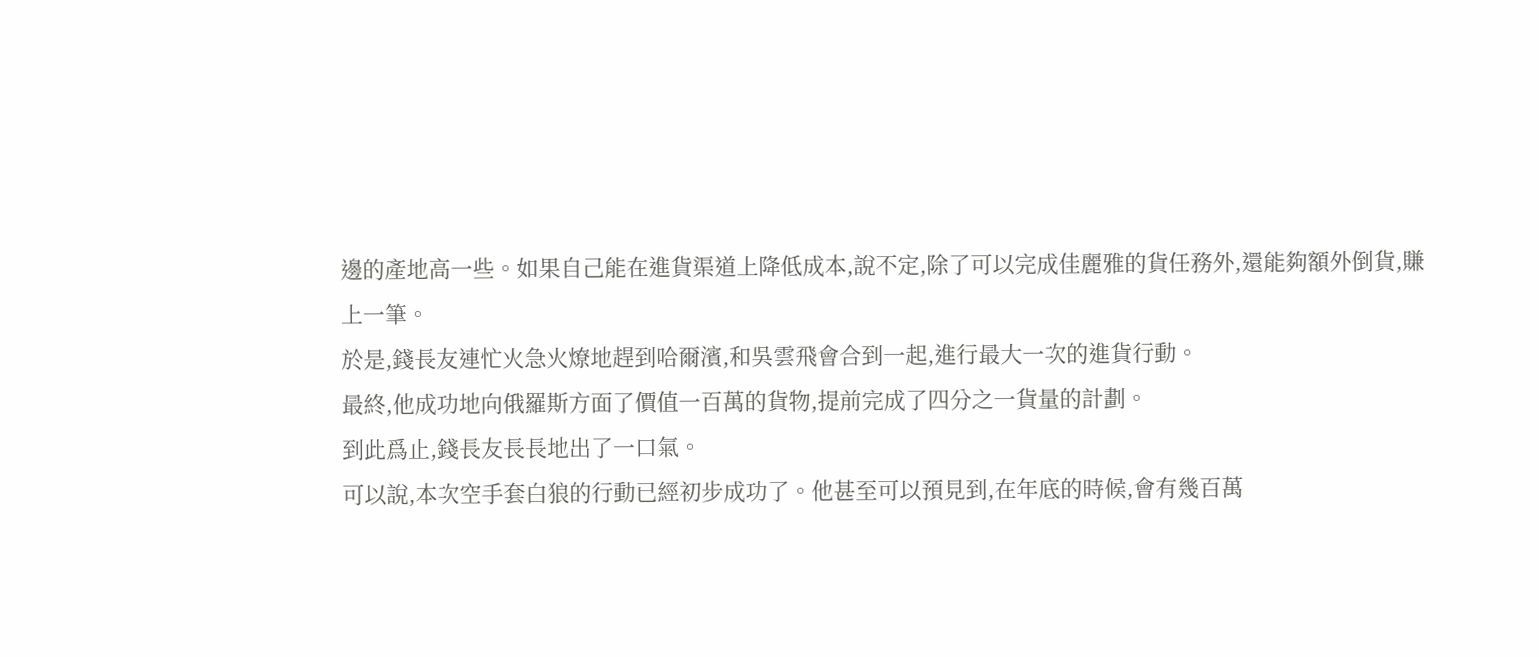邊的產地高一些。如果自己能在進貨渠道上降低成本,說不定,除了可以完成佳麗雅的貨任務外,還能夠額外倒貨,賺上一筆。
於是,錢長友連忙火急火燎地趕到哈爾濱,和吳雲飛會合到一起,進行最大一次的進貨行動。
最終,他成功地向俄羅斯方面了價值一百萬的貨物,提前完成了四分之一貨量的計劃。
到此爲止,錢長友長長地出了一口氣。
可以說,本次空手套白狼的行動已經初步成功了。他甚至可以預見到,在年底的時候,會有幾百萬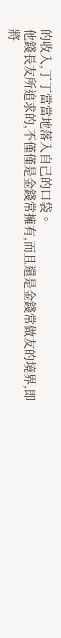的收入,丁丁當當地落入自己的口袋。
他錢長友所追求的,不僅僅是金錢常擁有,而且還是金錢常做友的境界,即將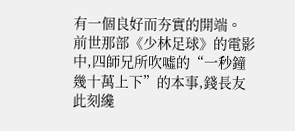有一個良好而夯實的開端。
前世那部《少林足球》的電影中,四師兄所吹噓的“一秒鐘幾十萬上下”的本事,錢長友此刻纔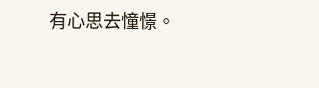有心思去憧憬。